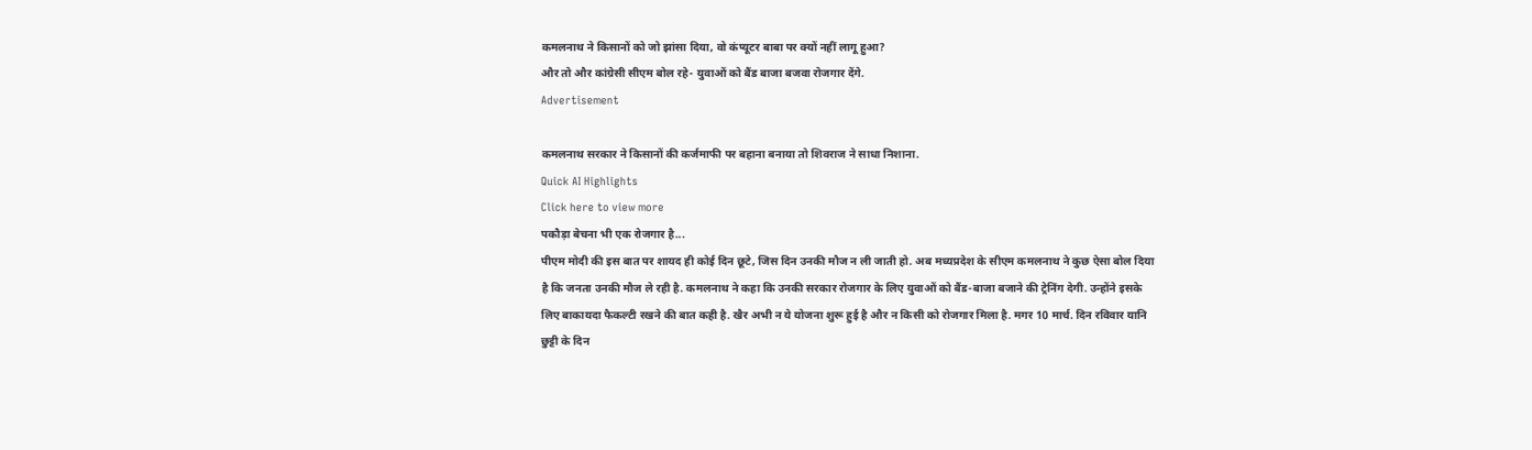कमलनाथ ने किसानों को जो झांसा दिया, वो कंप्यूटर बाबा पर क्यों नहीं लागू हुआ?
और तो और कांग्रेसी सीएम बोल रहे- युवाओं को बैंड बाजा बजवा रोजगार देंगे.
Advertisement

कमलनाथ सरकार ने किसानों की कर्जमाफी पर बहाना बनाया तो शिवराज ने साधा निशाना.
Quick AI Highlights
Click here to view more
पकौड़ा बेचना भी एक रोजगार है...
पीएम मोदी की इस बात पर शायद ही कोई दिन छूटे, जिस दिन उनकी मौज न ली जाती हो. अब मध्यप्रदेश के सीएम कमलनाथ ने कुछ ऐसा बोल दिया है कि जनता उनकी मौज ले रही है. कमलनाथ ने कहा कि उनकी सरकार रोजगार के लिए युवाओं को बैंड-बाजा बजाने की ट्रेनिंग देगी. उन्होंने इसके लिए बाकायदा फैकल्टी रखने की बात कही है. खैर अभी न ये योजना शुरू हुई है और न किसी को रोजगार मिला है. मगर 10 मार्च. दिन रविवार यानि छुट्टी के दिन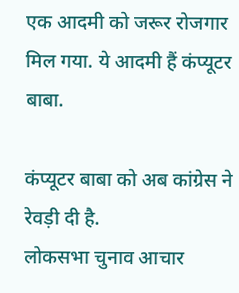एक आदमी को जरूर रोजगार मिल गया. ये आदमी हैं कंप्यूटर बाबा.

कंप्यूटर बाबा को अब कांग्रेस ने रेवड़ी दी है.
लोकसभा चुनाव आचार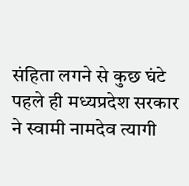संहिता लगने से कुछ घंटे पहले ही मध्यप्रदेश सरकार ने स्वामी नामदेव त्यागी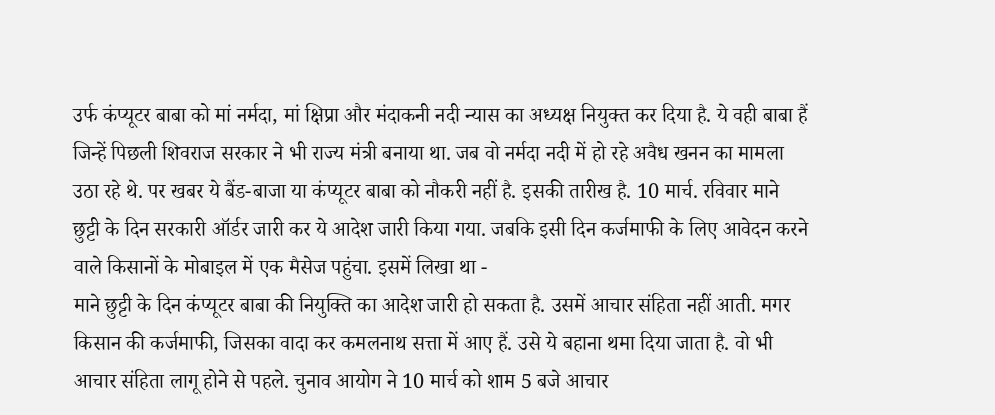उर्फ कंप्यूटर बाबा को मां नर्मदा, मां क्षिप्रा और मंदाकनी नदी न्यास का अध्यक्ष नियुक्त कर दिया है. ये वही बाबा हैं जिन्हें पिछली शिवराज सरकार ने भी राज्य मंत्री बनाया था. जब वो नर्मदा नदी में हो रहे अवैध खनन का मामला उठा रहे थे. पर खबर ये बैंड-बाजा या कंप्यूटर बाबा को नौकरी नहीं है. इसकी तारीख है. 10 मार्च. रविवार माने छुट्टी के दिन सरकारी ऑर्डर जारी कर ये आदेश जारी किया गया. जबकि इसी दिन कर्जमाफी के लिए आवेदन करने वाले किसानों के मोबाइल में एक मैसेज पहुंचा. इसमें लिखा था -
माने छुट्टी के दिन कंप्यूटर बाबा की नियुक्ति का आदेश जारी हो सकता है. उसमें आचार संहिता नहीं आती. मगर किसान की कर्जमाफी, जिसका वादा कर कमलनाथ सत्ता में आए हैं. उसे ये बहाना थमा दिया जाता है. वो भी आचार संहिता लागू होने से पहले. चुनाव आयोग ने 10 मार्च को शाम 5 बजे आचार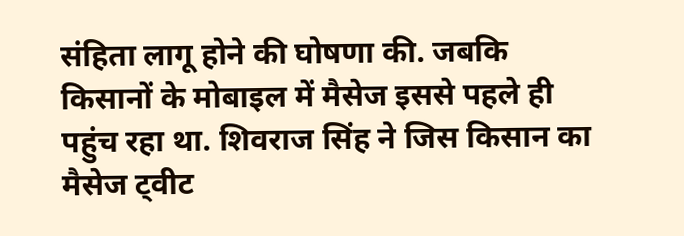संहिता लागू होने की घोषणा की. जबकि किसानों के मोबाइल में मैसेज इससे पहले ही पहुंच रहा था. शिवराज सिंह ने जिस किसान का मैसेज ट्वीट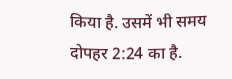किया है. उसमें भी समय दोपहर 2:24 का है.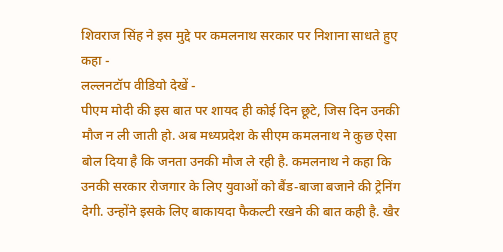शिवराज सिंह ने इस मुद्दे पर कमलनाथ सरकार पर निशाना साधते हुए कहा -
लल्लनटॉप वीडियो देखें -
पीएम मोदी की इस बात पर शायद ही कोई दिन छूटे, जिस दिन उनकी मौज न ली जाती हो. अब मध्यप्रदेश के सीएम कमलनाथ ने कुछ ऐसा बोल दिया है कि जनता उनकी मौज ले रही है. कमलनाथ ने कहा कि उनकी सरकार रोजगार के लिए युवाओं को बैंड-बाजा बजाने की ट्रेनिंग देगी. उन्होंने इसके लिए बाकायदा फैकल्टी रखने की बात कही है. खैर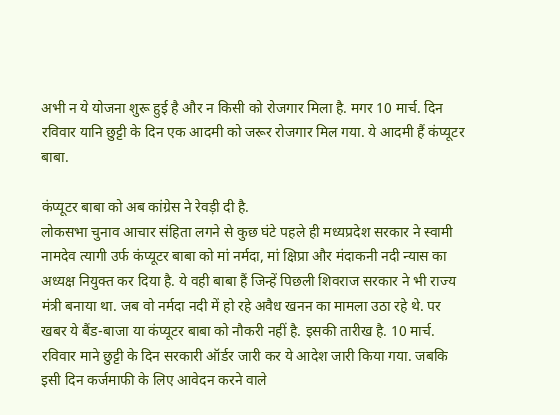अभी न ये योजना शुरू हुई है और न किसी को रोजगार मिला है. मगर 10 मार्च. दिन रविवार यानि छुट्टी के दिन एक आदमी को जरूर रोजगार मिल गया. ये आदमी हैं कंप्यूटर बाबा.

कंप्यूटर बाबा को अब कांग्रेस ने रेवड़ी दी है.
लोकसभा चुनाव आचार संहिता लगने से कुछ घंटे पहले ही मध्यप्रदेश सरकार ने स्वामी नामदेव त्यागी उर्फ कंप्यूटर बाबा को मां नर्मदा, मां क्षिप्रा और मंदाकनी नदी न्यास का अध्यक्ष नियुक्त कर दिया है. ये वही बाबा हैं जिन्हें पिछली शिवराज सरकार ने भी राज्य मंत्री बनाया था. जब वो नर्मदा नदी में हो रहे अवैध खनन का मामला उठा रहे थे. पर खबर ये बैंड-बाजा या कंप्यूटर बाबा को नौकरी नहीं है. इसकी तारीख है. 10 मार्च. रविवार माने छुट्टी के दिन सरकारी ऑर्डर जारी कर ये आदेश जारी किया गया. जबकि इसी दिन कर्जमाफी के लिए आवेदन करने वाले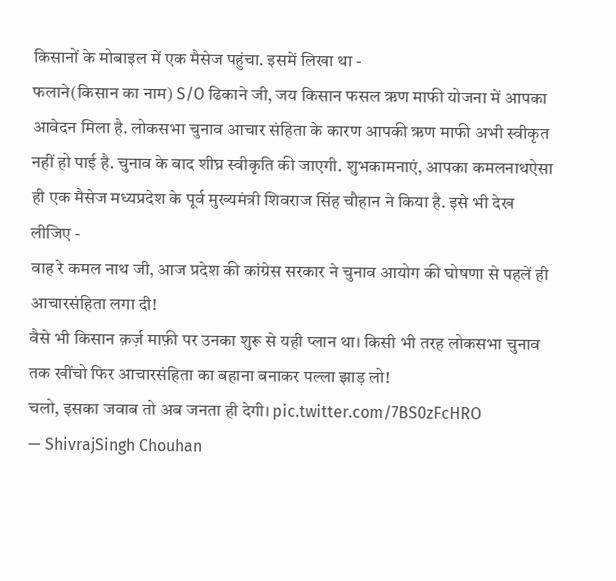किसानों के मोबाइल में एक मैसेज पहुंचा. इसमें लिखा था -
फलाने(किसान का नाम) S/O ढिकाने जी, जय किसान फसल ऋण माफी योजना में आपका आवेदन मिला है. लोकसभा चुनाव आचार संहिता के कारण आपकी ऋण माफी अभी स्वीकृत नहीं हो पाई है. चुनाव के बाद शीघ्र स्वीकृति की जाएगी. शुभकामनाएं, आपका कमलनाथऐसा ही एक मैसेज मध्यप्रदेश के पूर्व मुख्यमंत्री शिवराज सिंह चौहान ने किया है. इसे भी देख लीजिए -
वाह रे कमल नाथ जी, आज प्रदेश की कांग्रेस सरकार ने चुनाव आयोग की घोषणा से पहलें ही आचारसंहिता लगा दी!
वैसे भी किसान क़र्ज़ माफ़ी पर उनका शुरू से यही प्लान था। किसी भी तरह लोकसभा चुनाव तक खींचो फिर आचारसंहिता का बहाना बनाकर पल्ला झाड़ लो!
चलो, इसका जवाब तो अब जनता ही देगी। pic.twitter.com/7BS0zFcHRO
— ShivrajSingh Chouhan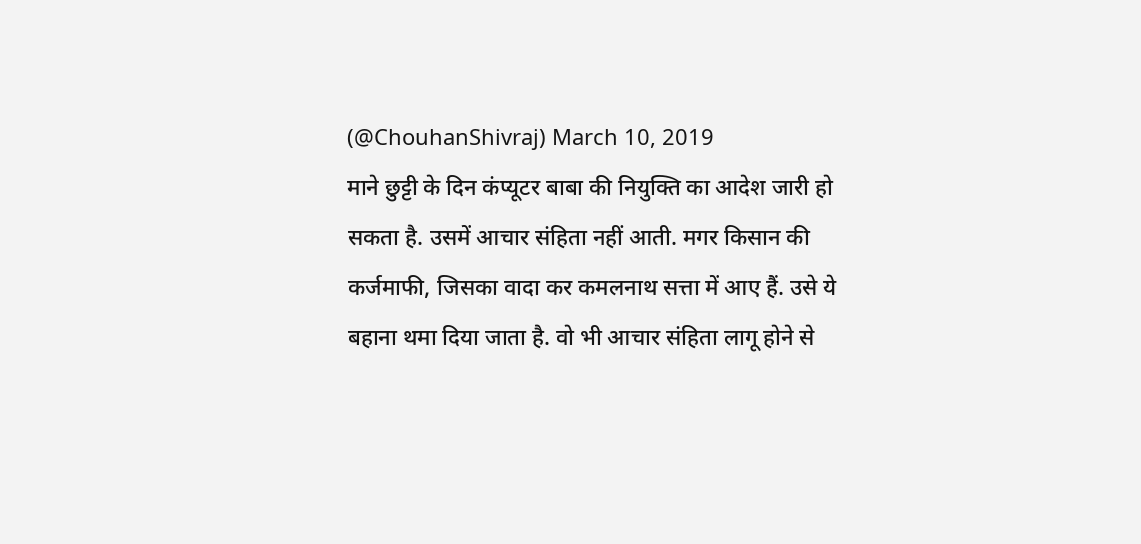(@ChouhanShivraj) March 10, 2019
माने छुट्टी के दिन कंप्यूटर बाबा की नियुक्ति का आदेश जारी हो सकता है. उसमें आचार संहिता नहीं आती. मगर किसान की कर्जमाफी, जिसका वादा कर कमलनाथ सत्ता में आए हैं. उसे ये बहाना थमा दिया जाता है. वो भी आचार संहिता लागू होने से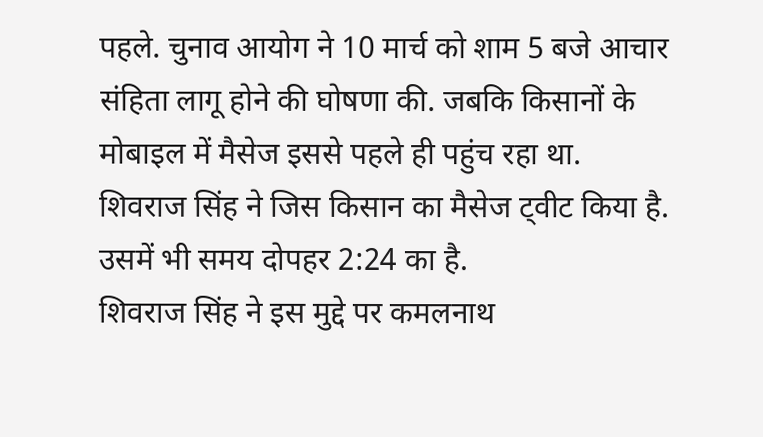पहले. चुनाव आयोग ने 10 मार्च को शाम 5 बजे आचार संहिता लागू होने की घोषणा की. जबकि किसानों के मोबाइल में मैसेज इससे पहले ही पहुंच रहा था. शिवराज सिंह ने जिस किसान का मैसेज ट्वीट किया है. उसमें भी समय दोपहर 2:24 का है.
शिवराज सिंह ने इस मुद्दे पर कमलनाथ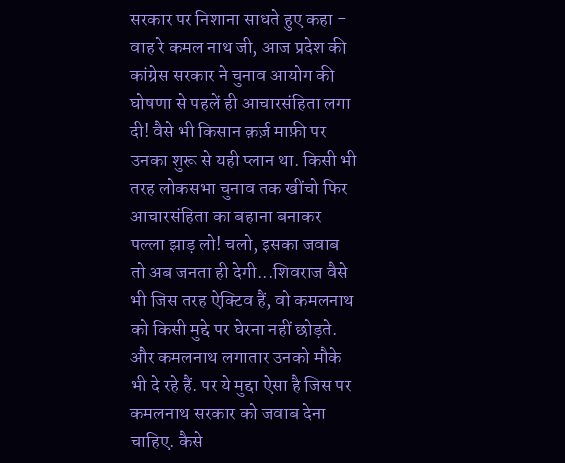सरकार पर निशाना साधते हुए कहा -
वाह रे कमल नाथ जी, आज प्रदेश की कांग्रेस सरकार ने चुनाव आयोग की घोषणा से पहलें ही आचारसंहिता लगा दी! वैसे भी किसान क़र्ज़ माफ़ी पर उनका शुरू से यही प्लान था. किसी भी तरह लोकसभा चुनाव तक खींचो फिर आचारसंहिता का बहाना बनाकर पल्ला झाड़ लो! चलो, इसका जवाब तो अब जनता ही देगी...शिवराज वैसे भी जिस तरह ऐक्टिव हैं, वो कमलनाथ को किसी मुद्दे पर घेरना नहीं छोड़ते. और कमलनाथ लगातार उनको मौके भी दे रहे हैं. पर ये मुद्दा ऐसा है जिस पर कमलनाथ सरकार को जवाब देना चाहिए. कैसे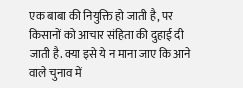एक बाबा की नियुक्ति हो जाती है, पर किसानों को आचार संहिता की दुहाई दी जाती है. क्या इसे ये न माना जाए कि आने वाले चुनाव में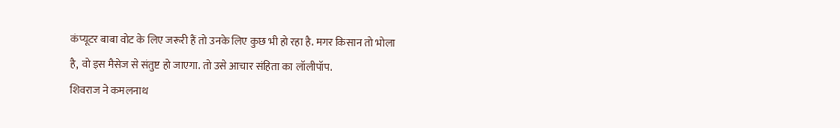कंप्यूटर बाबा वोट के लिए जरूरी हैं तो उनके लिए कुछ भी हो रहा है. मगर किसान तो भोला है, वो इस मैसेज से संतुष्ट हो जाएगा. तो उसे आचार संहिता का लॉलीपॉप.
शिवराज ने कमलनाथ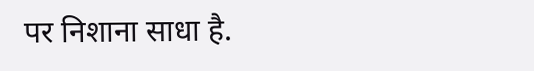पर निशाना साधा है.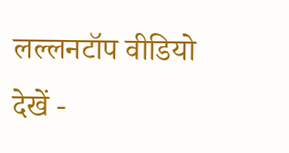लल्लनटॉप वीडियो देखें -